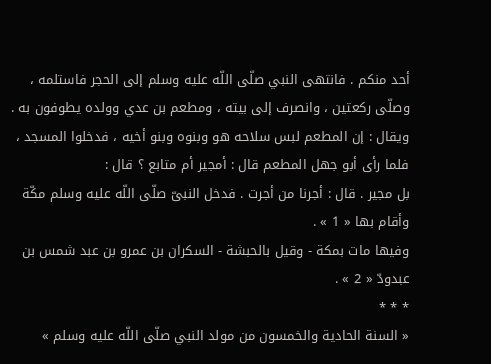أحد منكم . فانتهى النبي صلّى اللّه عليه وسلم إلى الحجر فاستلمه ، وصلّى ركعتين ، وانصرف إلى بيته ، ومطعم بن عدي وولده يطوفون به .
ويقال : إن المطعم لبس سلاحه هو وبنوه وبنو أخيه ، فدخلوا المسجد ، فلما رأى أبو جهل المطعم قال : أمجير أم متابع ؟ قال :
بل مجير . قال : أجرنا من أجرت . فدخل النبىّ صلّى اللّه عليه وسلم مكّة وأقام بها « 1 » .
وفيها مات بمكة - وقيل بالحبشة - السكران بن عمرو بن عبد شمس بن عبدودّ « 2 » .
* * *
« السنة الحادية والخمسون من مولد النبي صلّى اللّه عليه وسلم »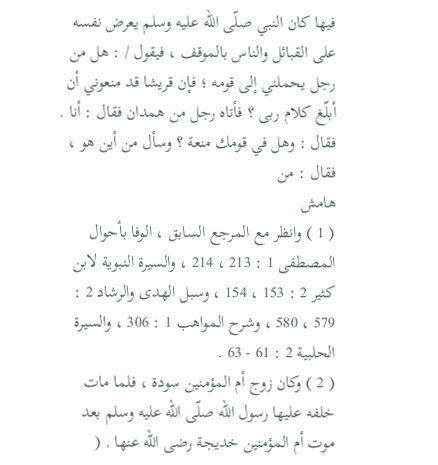فيها كان النبي صلّى اللّه عليه وسلم يعرض نفسه على القبائل والناس بالموقف ، فيقول / : هل من رجل يحملني إلى قومه ؛ فإن قريشا قد منعوني أن أبلّغ كلام ربى ؟ فأتاه رجل من همدان فقال : أنا .
فقال : وهل في قومك منعة ؟ وسأل من أين هو ، فقال : من
هامش
( 1 ) وانظر مع المرجع السابق ، الوفا بأحوال المصطفى 1 : 213 ، 214 ، والسيرة النبوية لابن كثير 2 : 153 ، 154 ، وسبل الهدى والرشاد 2 : 579 ، 580 ، وشرح المواهب 1 : 306 ، والسيرة الحلبية 2 : 61 - 63 .
( 2 ) وكان زوج أم المؤمنين سودة ، فلما مات خلفه عليها رسول اللّه صلّى اللّه عليه وسلم بعد موت أم المؤمنين خديجة رضى اللّه عنها . (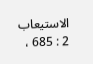الاستيعاب 2 : 685 ،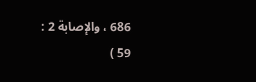686 ، والإصابة 2 :
59 )